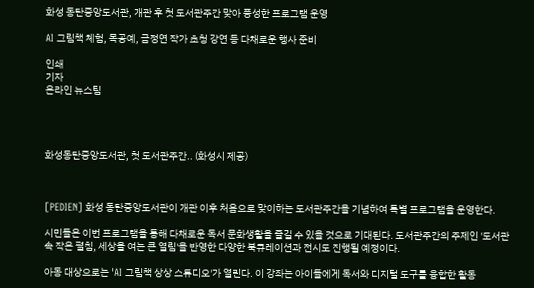화성 동탄중앙도서관, 개관 후 첫 도서관주간 맞아 풍성한 프로그램 운영

AI 그림책 체험, 목공예, 금정연 작가 초청 강연 등 다채로운 행사 준비

인쇄
기자
온라인 뉴스팀




화성동탄중앙도서관, 첫 도서관주간.. (화성시 제공)



[PEDIEN] 화성 동탄중앙도서관이 개관 이후 처음으로 맞이하는 도서관주간을 기념하여 특별 프로그램을 운영한다.

시민들은 이번 프로그램을 통해 다채로운 독서 문화생활을 즐길 수 있을 것으로 기대된다. 도서관주간의 주제인 '도서관 속 작은 펼침, 세상을 여는 큰 열림'을 반영한 다양한 북큐레이션과 전시도 진행될 예정이다.

아동 대상으로는 'AI 그림책 상상 스튜디오'가 열린다. 이 강좌는 아이들에게 독서와 디지털 도구를 융합한 활동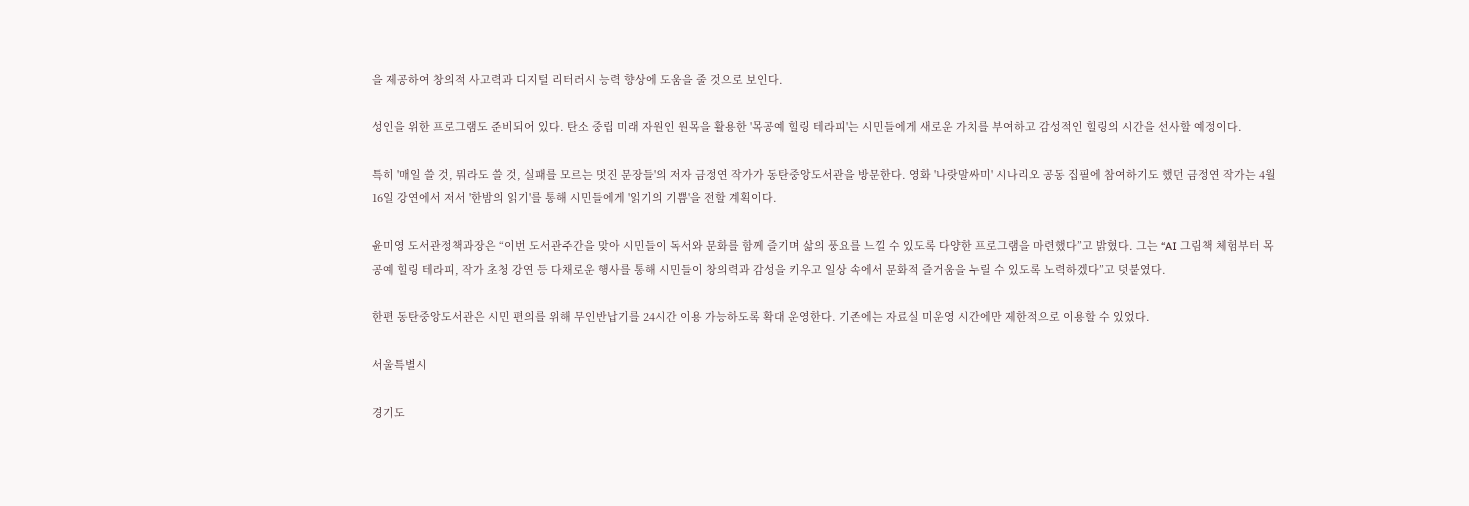을 제공하여 창의적 사고력과 디지털 리터러시 능력 향상에 도움을 줄 것으로 보인다.

성인을 위한 프로그램도 준비되어 있다. 탄소 중립 미래 자원인 원목을 활용한 '목공예 힐링 테라피'는 시민들에게 새로운 가치를 부여하고 감성적인 힐링의 시간을 선사할 예정이다.

특히 '매일 쓸 것, 뭐라도 쓸 것, 실패를 모르는 멋진 문장들'의 저자 금정연 작가가 동탄중앙도서관을 방문한다. 영화 '나랏말싸미' 시나리오 공동 집필에 참여하기도 했던 금정연 작가는 4월 16일 강연에서 저서 '한밤의 읽기'를 통해 시민들에게 '읽기의 기쁨'을 전할 계획이다.

윤미영 도서관정책과장은 “이번 도서관주간을 맞아 시민들이 독서와 문화를 함께 즐기며 삶의 풍요를 느낄 수 있도록 다양한 프로그램을 마련했다”고 밝혔다. 그는 “AI 그림책 체험부터 목공예 힐링 테라피, 작가 초청 강연 등 다채로운 행사를 통해 시민들이 창의력과 감성을 키우고 일상 속에서 문화적 즐거움을 누릴 수 있도록 노력하겠다”고 덧붙였다.

한편 동탄중앙도서관은 시민 편의를 위해 무인반납기를 24시간 이용 가능하도록 확대 운영한다. 기존에는 자료실 미운영 시간에만 제한적으로 이용할 수 있었다.

서울특별시

경기도